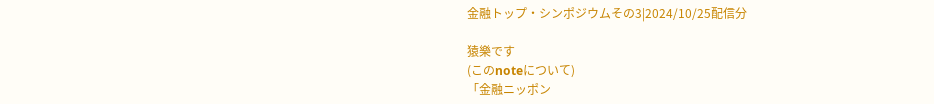金融トップ・シンポジウムその3|2024/10/25配信分

猿樂です
(このnoteについて)
「金融ニッポン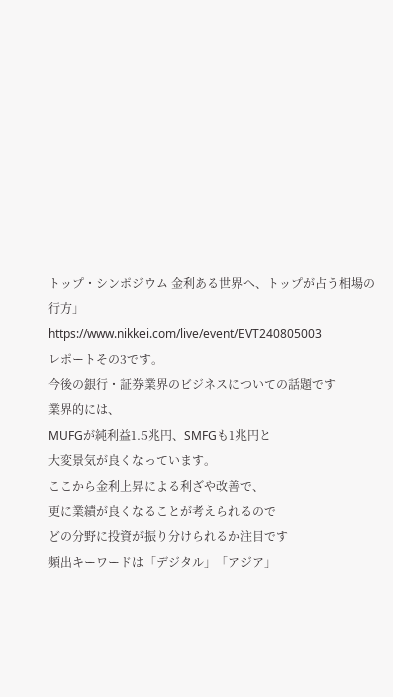トップ・シンポジウム 金利ある世界へ、トップが占う相場の行方」
https://www.nikkei.com/live/event/EVT240805003
レポートその3です。
今後の銀行・証券業界のビジネスについての話題です
業界的には、
MUFGが純利益1.5兆円、SMFGも1兆円と
大変景気が良くなっています。
ここから金利上昇による利ざや改善で、
更に業績が良くなることが考えられるので
どの分野に投資が振り分けられるか注目です
頻出キーワードは「デジタル」「アジア」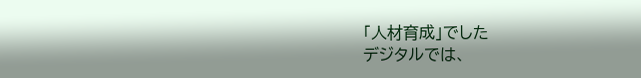「人材育成」でした
デジタルでは、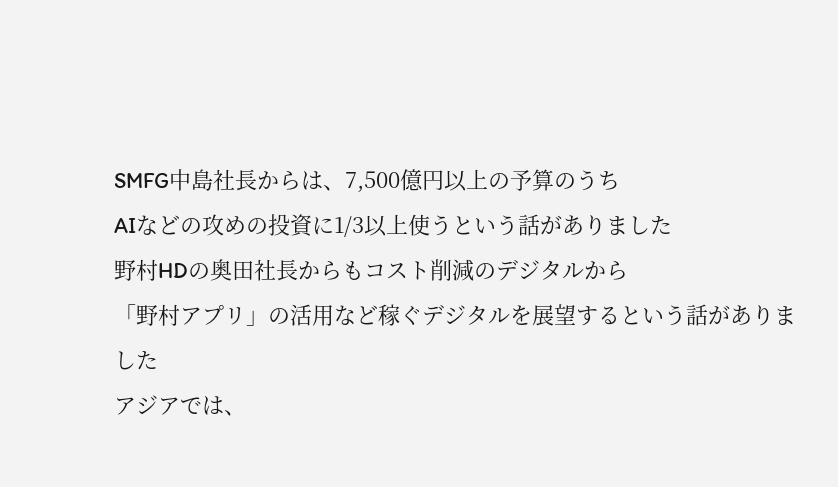SMFG中島社長からは、7,500億円以上の予算のうち
AIなどの攻めの投資に1/3以上使うという話がありました
野村HDの奥田社長からもコスト削減のデジタルから
「野村アプリ」の活用など稼ぐデジタルを展望するという話がありました
アジアでは、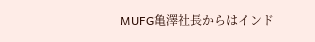MUFG亀澤社長からはインド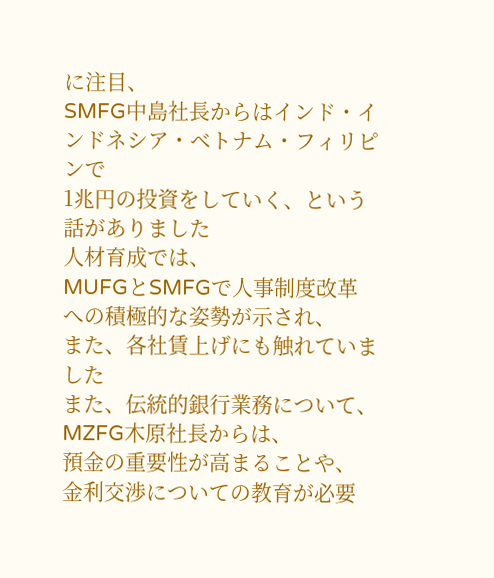に注目、
SMFG中島社長からはインド・インドネシア・ベトナム・フィリピンで
1兆円の投資をしていく、という話がありました
人材育成では、
MUFGとSMFGで人事制度改革への積極的な姿勢が示され、
また、各社賃上げにも触れていました
また、伝統的銀行業務について、
MZFG木原社長からは、
預金の重要性が高まることや、
金利交渉についての教育が必要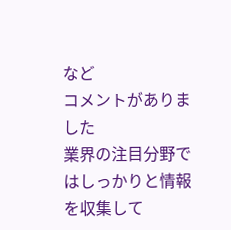など
コメントがありました
業界の注目分野ではしっかりと情報を収集して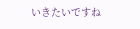いきたいですね